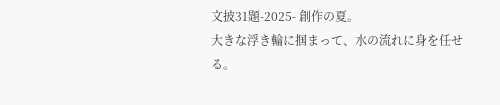文披31題-2025- 創作の夏。
大きな浮き輪に掴まって、水の流れに身を任せる。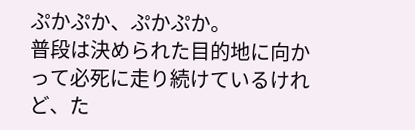ぷかぷか、ぷかぷか。
普段は決められた目的地に向かって必死に走り続けているけれど、た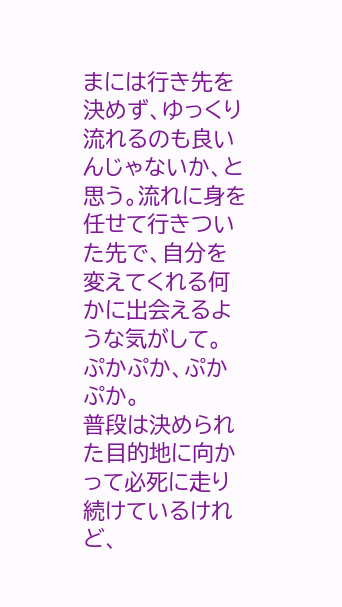まには行き先を決めず、ゆっくり流れるのも良いんじゃないか、と思う。流れに身を任せて行きついた先で、自分を変えてくれる何かに出会えるような気がして。
ぷかぷか、ぷかぷか。
普段は決められた目的地に向かって必死に走り続けているけれど、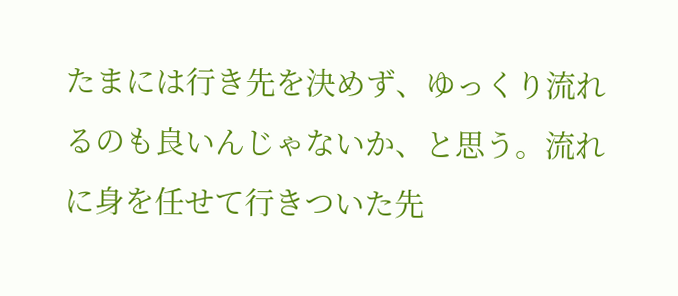たまには行き先を決めず、ゆっくり流れるのも良いんじゃないか、と思う。流れに身を任せて行きついた先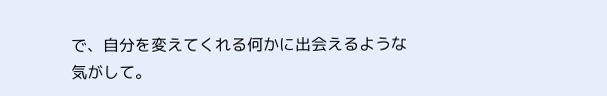で、自分を変えてくれる何かに出会えるような気がして。